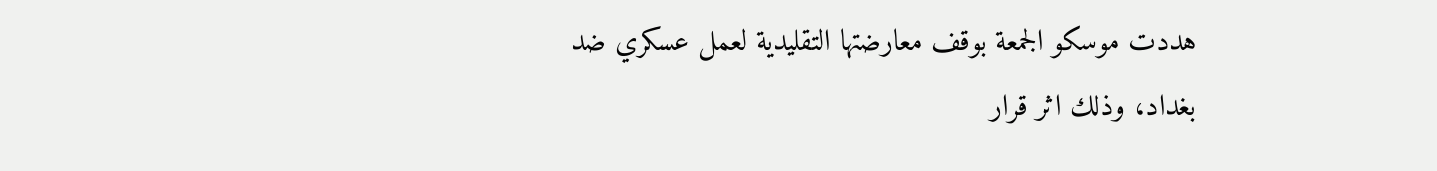هددت موسكو الجمعة بوقف معارضتها التقليدية لعمل عسكري ضد بغداد، وذلك اثر قرار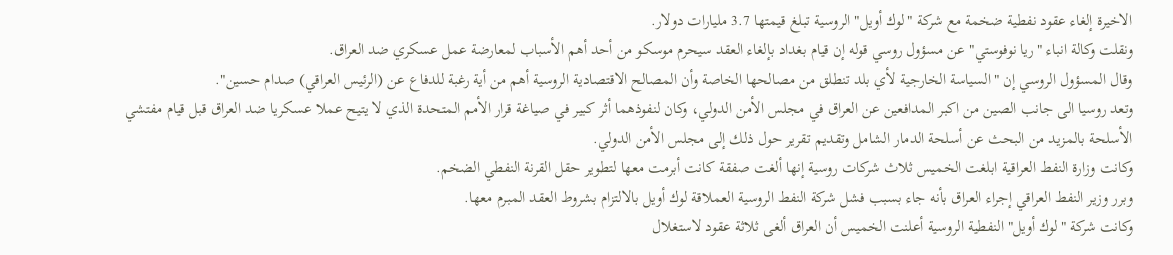الاخيرة إلغاء عقود نفطية ضخمة مع شركة "لوك أويل" الروسية تبلغ قيمتها 3.7 مليارات دولار.
ونقلت وكالة انباء "ريا نوفوستي" عن مسؤول روسي قوله إن قيام بغداد بإلغاء العقد سيحرم موسكو من أحد أهم الأسباب لمعارضة عمل عسكري ضد العراق.
وقال المسؤول الروسي إن "السياسة الخارجية لأي بلد تنطلق من مصالحها الخاصة وأن المصالح الاقتصادية الروسية أهم من أية رغبة للدفاع عن (الرئيس العراقي) صدام حسين".
وتعد روسيا الى جانب الصين من اكبر المدافعين عن العراق في مجلس الأمن الدولي، وكان لنفوذهما أثر كبير في صياغة قرار الأمم المتحدة الذي لا يتيح عملا عسكريا ضد العراق قبل قيام مفتشي الأسلحة بالمزيد من البحث عن أسلحة الدمار الشامل وتقديم تقرير حول ذلك إلى مجلس الأمن الدولي.
وكانت وزارة النفط العراقية ابلغت الخميس ثلاث شركات روسية إنها ألغت صفقة كانت أبرمت معها لتطوير حقل القرنة النفطي الضخم.
وبرر وزير النفط العراقي إجراء العراق بأنه جاء بسبب فشل شركة النفط الروسية العملاقة لوك أويل بالالتزام بشروط العقد المبرم معها.
وكانت شركة "لوك أويل" النفطية الروسية أعلنت الخميس أن العراق ألغى ثلاثة عقود لاستغلال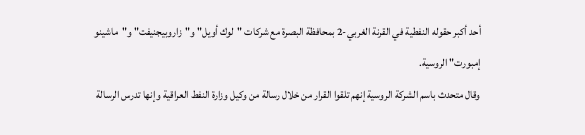أحد أكبر حقوله النفطية في القرنة الغربي-2 بمحافظة البصرة مع شركات "لوك أويل" و"زاروبيجنيفت" و"ماشينو إمبورت" الروسية.
وقال متحدث باسم الشركة الروسية إنهم تلقوا القرار من خلال رسالة من وكيل وزارة النفط العراقية وإنها تدرس الرسالة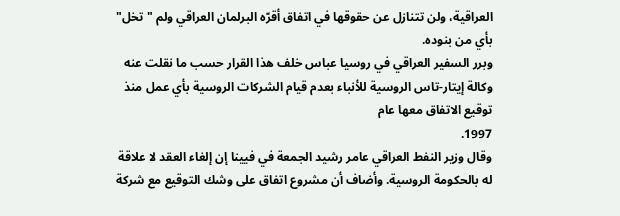العراقية، ولن تتنازل عن حقوقها في اتفاق أقرّه البرلمان العراقي ولم "تخل" بأي من بنوده.
وبرر السفير العراقي في روسيا عباس خلف هذا القرار حسب ما نقلت عنه وكالة إيتار-تاس الروسية للأنباء بعدم قيام الشركات الروسية بأي عمل منذ توقيع الاتفاق معها عام
1997.
وقال وزير النفط العراقي عامر رشيد الجمعة في فيينا إن إلغاء العقد لا علاقة له بالحكومة الروسية. وأضاف أن مشروع اتفاق على وشك التوقيع مع شركة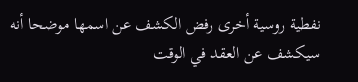نفطية روسية أخرى رفض الكشف عن اسمها موضحا أنه سيكشف عن العقد في الوقت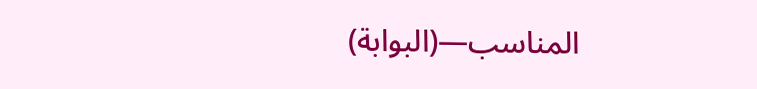المناسب—(البوابة)